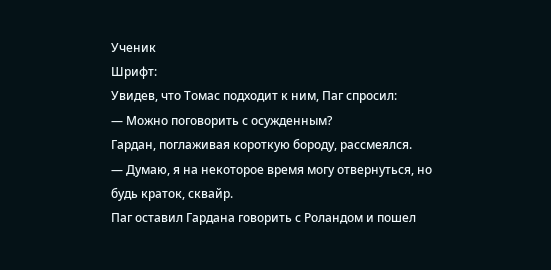Ученик
Шрифт:
Увидев, что Томас подходит к ним, Паг спросил:
— Можно поговорить с осужденным?
Гардан, поглаживая короткую бороду, рассмеялся.
— Думаю, я на некоторое время могу отвернуться, но будь краток, сквайр.
Паг оставил Гардана говорить с Роландом и пошел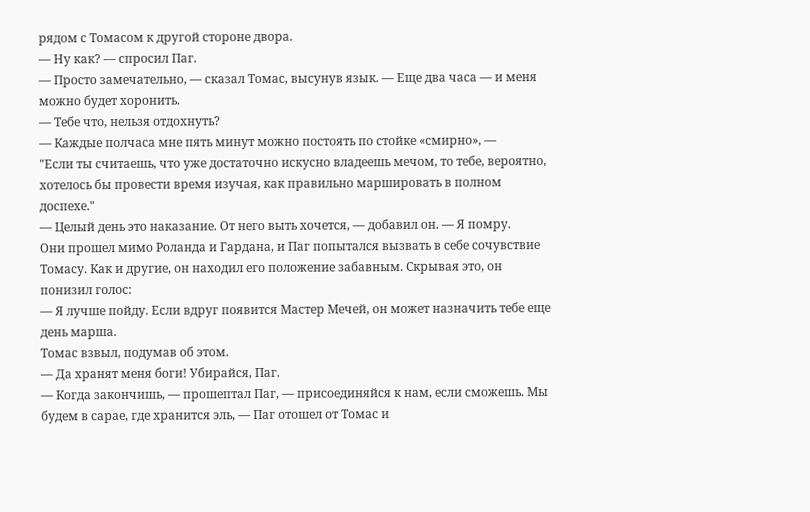рядом с Томасом к другой стороне двора.
— Ну как? — спросил Паг.
— Просто замечательно, — сказал Томас, высунув язык. — Еще два часа — и меня можно будет хоронить.
— Тебе что, нельзя отдохнуть?
— Каждые полчаса мне пять минут можно постоять по стойке «смирно», —
"Если ты считаешь, что уже достаточно искусно владеешь мечом, то тебе, вероятно, хотелось бы провести время изучая, как правильно маршировать в полном доспехе."
— Целый день это наказание. От него выть хочется, — добавил он. — Я помру.
Они прошел мимо Роланда и Гардана, и Паг попытался вызвать в себе сочувствие Томасу. Как и другие, он находил его положение забавным. Скрывая это, он понизил голос:
— Я лучше пойду. Если вдруг появится Мастер Мечей, он может назначить тебе еще день марша.
Томас взвыл, подумав об этом.
— Да хранят меня боги! Убирайся, Паг.
— Когда закончишь, — прошептал Паг, — присоединяйся к нам, если сможешь. Мы будем в сарае, где хранится эль, — Паг отошел от Томас и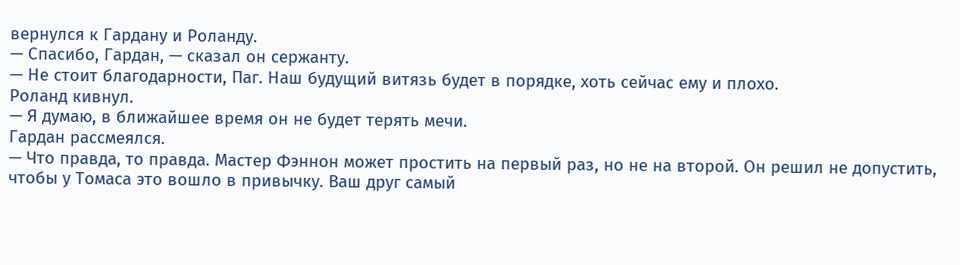вернулся к Гардану и Роланду.
— Спасибо, Гардан, — сказал он сержанту.
— Не стоит благодарности, Паг. Наш будущий витязь будет в порядке, хоть сейчас ему и плохо.
Роланд кивнул.
— Я думаю, в ближайшее время он не будет терять мечи.
Гардан рассмеялся.
— Что правда, то правда. Мастер Фэннон может простить на первый раз, но не на второй. Он решил не допустить, чтобы у Томаса это вошло в привычку. Ваш друг самый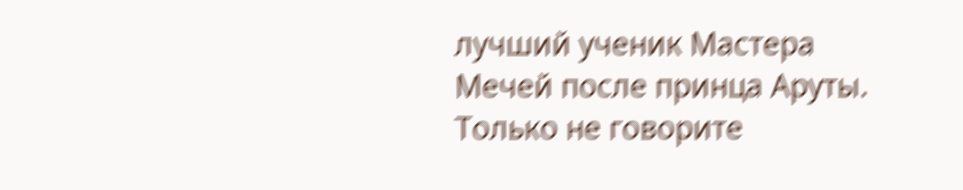лучший ученик Мастера Мечей после принца Аруты. Только не говорите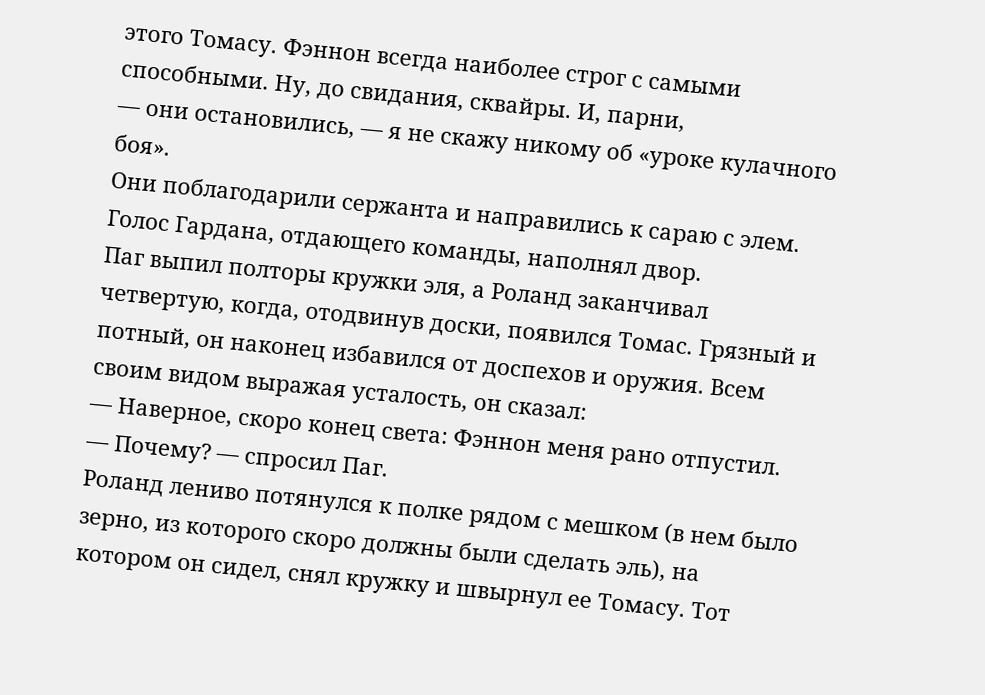этого Томасу. Фэннон всегда наиболее строг с самыми способными. Ну, до свидания, сквайры. И, парни,
— они остановились, — я не скажу никому об «уроке кулачного боя».
Они поблагодарили сержанта и направились к сараю с элем. Голос Гардана, отдающего команды, наполнял двор.
Паг выпил полторы кружки эля, а Роланд заканчивал четвертую, когда, отодвинув доски, появился Томас. Грязный и потный, он наконец избавился от доспехов и оружия. Всем своим видом выражая усталость, он сказал:
— Наверное, скоро конец света: Фэннон меня рано отпустил.
— Почему? — спросил Паг.
Роланд лениво потянулся к полке рядом с мешком (в нем было зерно, из которого скоро должны были сделать эль), на котором он сидел, снял кружку и швырнул ее Томасу. Тот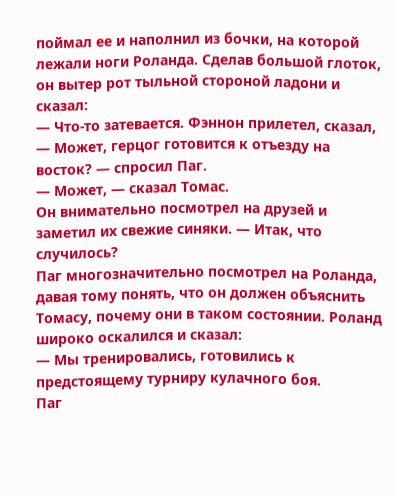поймал ее и наполнил из бочки, на которой лежали ноги Роланда. Сделав большой глоток, он вытер рот тыльной стороной ладони и сказал:
— Что-то затевается. Фэннон прилетел, сказал,
— Может, герцог готовится к отъезду на восток? — спросил Паг.
— Может, — сказал Томас.
Он внимательно посмотрел на друзей и заметил их свежие синяки. — Итак, что случилось?
Паг многозначительно посмотрел на Роланда, давая тому понять, что он должен объяснить Томасу, почему они в таком состоянии. Роланд широко оскалился и сказал:
— Мы тренировались, готовились к предстоящему турниру кулачного боя.
Паг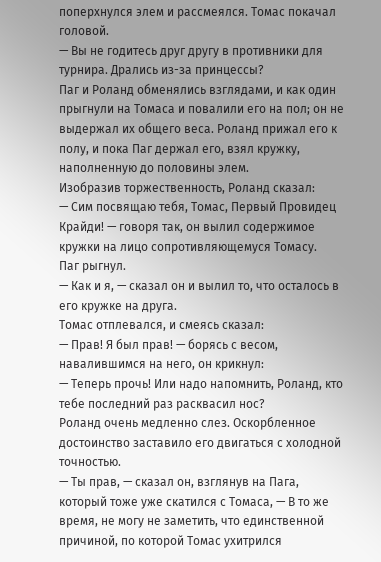поперхнулся элем и рассмеялся. Томас покачал головой.
— Вы не годитесь друг другу в противники для турнира. Дрались из-за принцессы?
Паг и Роланд обменялись взглядами, и как один прыгнули на Томаса и повалили его на пол; он не выдержал их общего веса. Роланд прижал его к полу, и пока Паг держал его, взял кружку, наполненную до половины элем.
Изобразив торжественность, Роланд сказал:
— Сим посвящаю тебя, Томас, Первый Провидец Крайди! — говоря так, он вылил содержимое кружки на лицо сопротивляющемуся Томасу.
Паг рыгнул.
— Как и я, — сказал он и вылил то, что осталось в его кружке на друга.
Томас отплевался, и смеясь сказал:
— Прав! Я был прав! — борясь с весом, навалившимся на него, он крикнул:
— Теперь прочь! Или надо напомнить, Роланд, кто тебе последний раз расквасил нос?
Роланд очень медленно слез. Оскорбленное достоинство заставило его двигаться с холодной точностью.
— Ты прав, — сказал он, взглянув на Пага, который тоже уже скатился с Томаса, — В то же время, не могу не заметить, что единственной причиной, по которой Томас ухитрился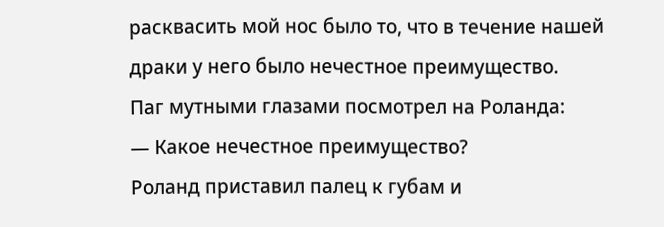расквасить мой нос было то, что в течение нашей драки у него было нечестное преимущество.
Паг мутными глазами посмотрел на Роланда:
— Какое нечестное преимущество?
Роланд приставил палец к губам и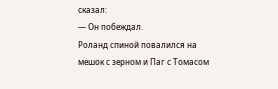сказал:
— Он побеждал.
Роланд спиной повалился на мешок с зерном и Паг с Томасом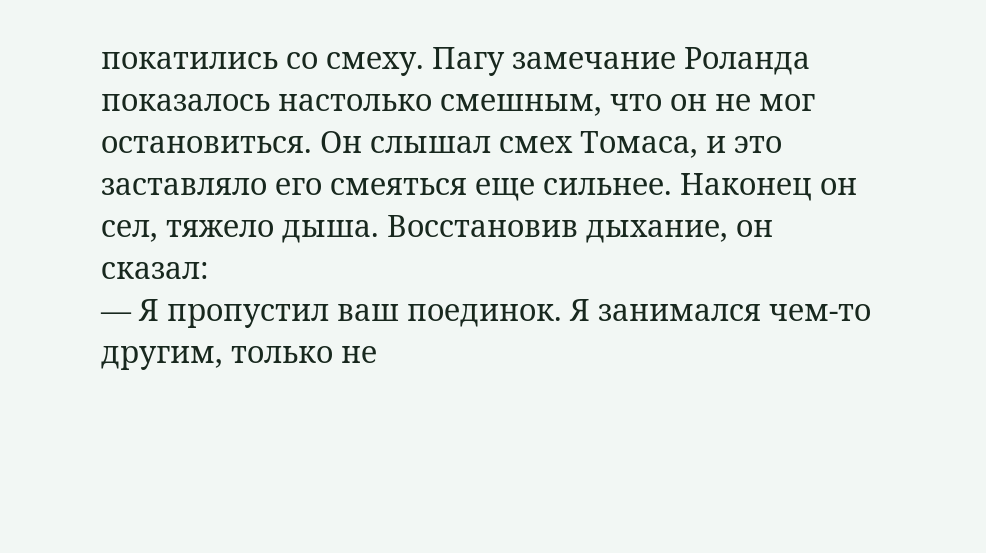покатились со смеху. Пагу замечание Роланда показалось настолько смешным, что он не мог остановиться. Он слышал смех Томаса, и это заставляло его смеяться еще сильнее. Наконец он сел, тяжело дыша. Восстановив дыхание, он сказал:
— Я пропустил ваш поединок. Я занимался чем-то другим, только не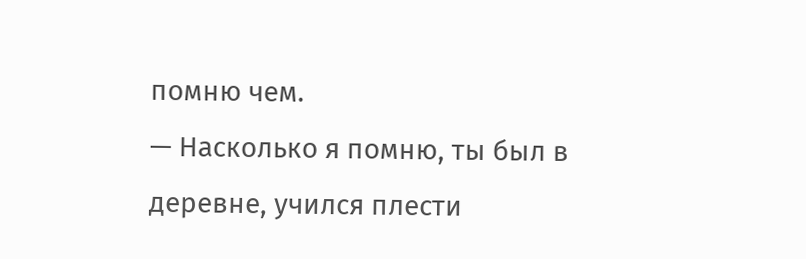помню чем.
— Насколько я помню, ты был в деревне, учился плести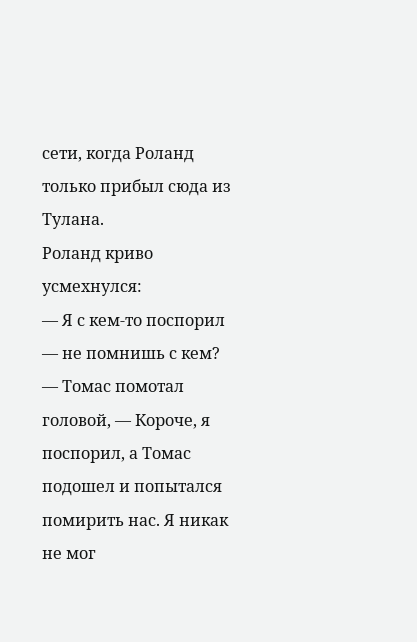сети, когда Роланд только прибыл сюда из Тулана.
Роланд криво усмехнулся:
— Я с кем-то поспорил — не помнишь с кем? — Томас помотал головой, — Короче, я поспорил, а Томас подошел и попытался помирить нас. Я никак не мог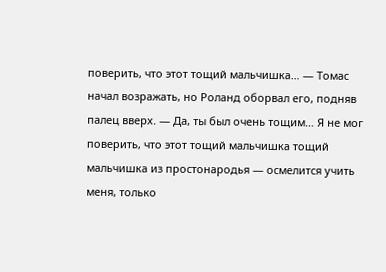поверить, что этот тощий мальчишка… — Томас начал возражать, но Роланд оборвал его, подняв палец вверх. — Да, ты был очень тощим… Я не мог поверить, что этот тощий мальчишка тощий мальчишка из простонародья — осмелится учить меня, только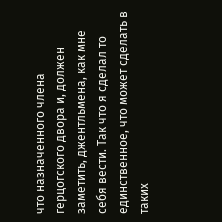что назначенного члена герцогского двора и, должен заметить, джентльмена, как мне себя вести. Так что я сделал то единственное, что может сделать в таких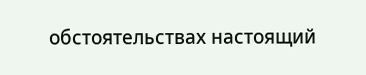обстоятельствах настоящий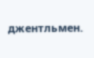джентльмен.